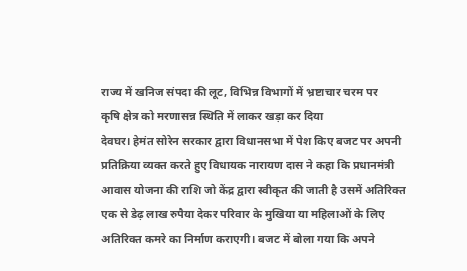राज्य में खनिज संपदा की लूट, विभिन्न विभागों में भ्रष्टाचार चरम पर
कृषि क्षेत्र को मरणासन्न स्थिति में लाकर खड़ा कर दिया
देवघर। हेमंत सोरेन सरकार द्वारा विधानसभा में पेश किए बजट पर अपनी प्रतिक्रिया व्यक्त करते हुए विधायक नारायण दास ने कहा कि प्रधानमंत्री आवास योजना की राशि जो केंद्र द्वारा स्वीकृत की जाती है उसमें अतिरिक्त एक से डेढ़ लाख रुपैया देकर परिवार के मुखिया या महिलाओं के लिए अतिरिक्त कमरे का निर्माण कराएगी। बजट में बोला गया कि अपने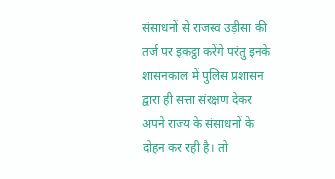संसाधनों से राजस्व उड़ीसा की तर्ज पर इकट्ठा करेंगे परंतु इनके शासनकाल में पुलिस प्रशासन द्वारा ही सत्ता संरक्षण देकर अपने राज्य के संसाधनों के दोहन कर रही है। तो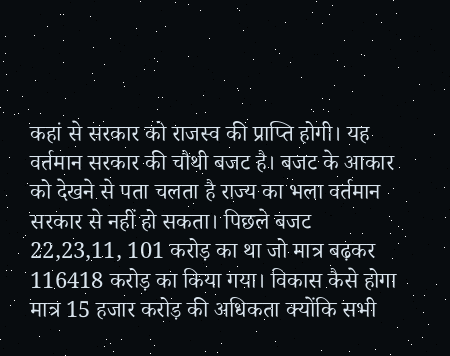कहां से सरकार को राजस्व की प्राप्ति होगी। यह वर्तमान सरकार की चौथी बजट है। बजट के आकार को देखने से पता चलता है राज्य का भला वर्तमान सरकार से नहीं हो सकता। पिछले बजट 22,23,11, 101 करोड़ का था जो मात्र बढ़कर 116418 करोड़ का किया गया। विकास कैसे होगा मात्र 15 हजार करोड़ की अधिकता क्योंकि सभी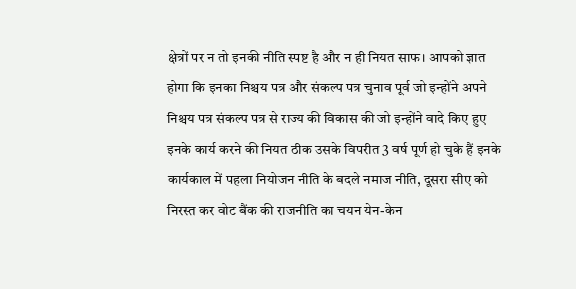क्षेत्रों पर न तो इनकी नीति स्पष्ट है और न ही नियत साफ। आपको ज्ञात होगा कि इनका निश्चय पत्र और संकल्प पत्र चुनाव पूर्व जो इन्होंने अपने निश्चय पत्र संकल्प पत्र से राज्य की विकास की जो इन्होंने वादे किए हुए इनके कार्य करने की नियत ठीक उसके विपरीत 3 वर्ष पूर्ण हो चुके हैं इनके कार्यकाल में पहला नियोजन नीति के बदले नमाज नीति, दूसरा सीए को निरस्त कर वोट बैंक की राजनीति का चयन येन-केन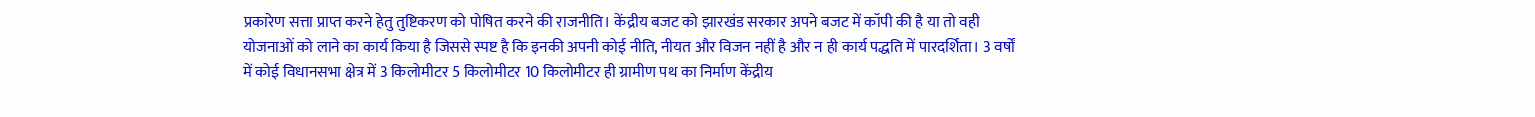प्रकारेण सत्ता प्राप्त करने हेतु तुष्टिकरण को पोषित करने की राजनीति। केंद्रीय बजट को झारखंड सरकार अपने बजट में कॉपी की है या तो वही योजनाओं को लाने का कार्य किया है जिससे स्पष्ट है कि इनकी अपनी कोई नीति, नीयत और विजन नहीं है और न ही कार्य पद्धति में पारदर्शिता। 3 वर्षों में कोई विधानसभा क्षेत्र में 3 किलोमीटर 5 किलोमीटर 10 किलोमीटर ही ग्रामीण पथ का निर्माण केंद्रीय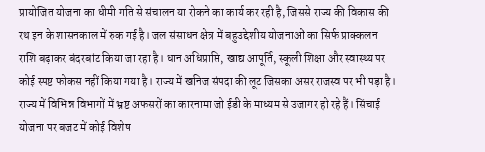प्रायोजित योजना का धीमी गति से संचालन या रोकने का कार्य कर रही है, जिससे राज्य की विकास की रथ इन के शासनकाल में रुक गई है। जल संसाधन क्षेत्र में बहुउद्देशीय योजनाओं का सिर्फ प्राक्कलन राशि बढ़ाकर बंदरबांट किया जा रहा है। धान अधिप्राप्ति, खाद्य आपूर्ति, स्कूली शिक्षा और स्वास्थ्य पर कोई स्पष्ट फोकस नहीं किया गया है। राज्य में खनिज संपदा की लूट जिसका असर राजस्व पर भी पड़ा है। राज्य में विभिन्न विभागों में भ्रष्ट अफसरों का कारनामा जो ईडी के माध्यम से उजागर हो रहे हैं। सिंचाई योजना पर बजट में कोई विशेष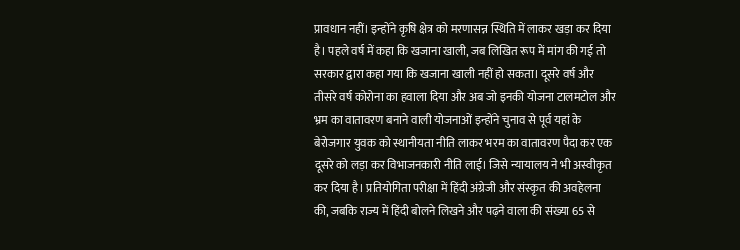प्रावधान नहीं। इन्होंने कृषि क्षेत्र को मरणासन्न स्थिति में लाकर खड़ा कर दिया है। पहले वर्ष में कहा कि खजाना खाली, जब लिखित रूप में मांग की गई तो सरकार द्वारा कहा गया कि खजाना खाली नहीं हो सकता। दूसरे वर्ष और तीसरे वर्ष कोरोना का हवाला दिया और अब जो इनकी योजना टालमटोल और भ्रम का वातावरण बनाने वाली योजनाओं इन्होंने चुनाव से पूर्व यहां के बेरोजगार युवक को स्थानीयता नीति लाकर भरम का वातावरण पैदा कर एक दूसरे को लड़ा कर विभाजनकारी नीति लाई। जिसे न्यायालय ने भी अस्वीकृत कर दिया है। प्रतियोगिता परीक्षा में हिंदी अंग्रेजी और संस्कृत की अवहेलना की, जबकि राज्य में हिंदी बोलने लिखने और पढ़ने वाला की संख्या 65 से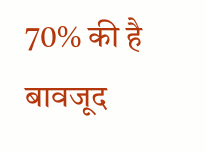70% की है बावजूद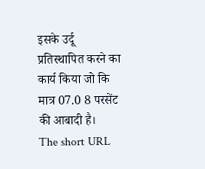इसके उर्दू प्रतिस्थापित करने का कार्य किया जो कि मात्र 07.0 8 परसेंट की आबादी है।
The short URL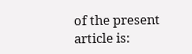of the present article is: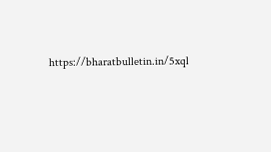https://bharatbulletin.in/5xql